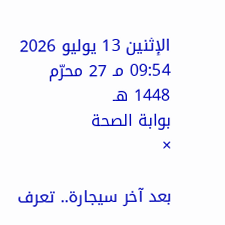الإثنين 13 يوليو 2026 09:54 مـ 27 محرّم 1448 هـ
بوابة الصحة
×

بعد آخر سيجارة.. تعرف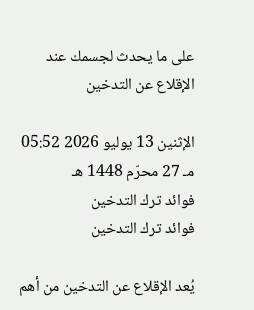على ما يحدث لجسمك عند الإقلاع عن التدخين

الإثنين 13 يوليو 2026 05:52 مـ 27 محرّم 1448 هـ
فوائد ترك التدخين
فوائد ترك التدخين

يُعد الإقلاع عن التدخين من أهم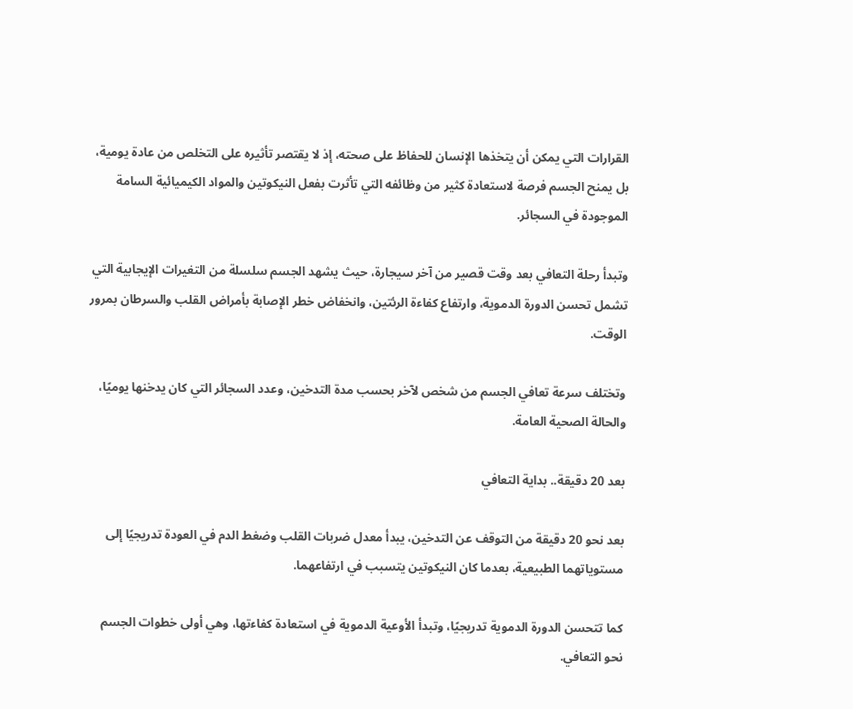القرارات التي يمكن أن يتخذها الإنسان للحفاظ على صحته، إذ لا يقتصر تأثيره على التخلص من عادة يومية، بل يمنح الجسم فرصة لاستعادة كثير من وظائفه التي تأثرت بفعل النيكوتين والمواد الكيميائية السامة الموجودة في السجائر.

وتبدأ رحلة التعافي بعد وقت قصير من آخر سيجارة، حيث يشهد الجسم سلسلة من التغيرات الإيجابية التي تشمل تحسن الدورة الدموية، وارتفاع كفاءة الرئتين، وانخفاض خطر الإصابة بأمراض القلب والسرطان بمرور الوقت.

وتختلف سرعة تعافي الجسم من شخص لآخر بحسب مدة التدخين، وعدد السجائر التي كان يدخنها يوميًا، والحالة الصحية العامة.

بعد 20 دقيقة.. بداية التعافي

بعد نحو 20 دقيقة من التوقف عن التدخين، يبدأ معدل ضربات القلب وضغط الدم في العودة تدريجيًا إلى مستوياتهما الطبيعية، بعدما كان النيكوتين يتسبب في ارتفاعهما.

كما تتحسن الدورة الدموية تدريجيًا، وتبدأ الأوعية الدموية في استعادة كفاءتها، وهي أولى خطوات الجسم نحو التعافي.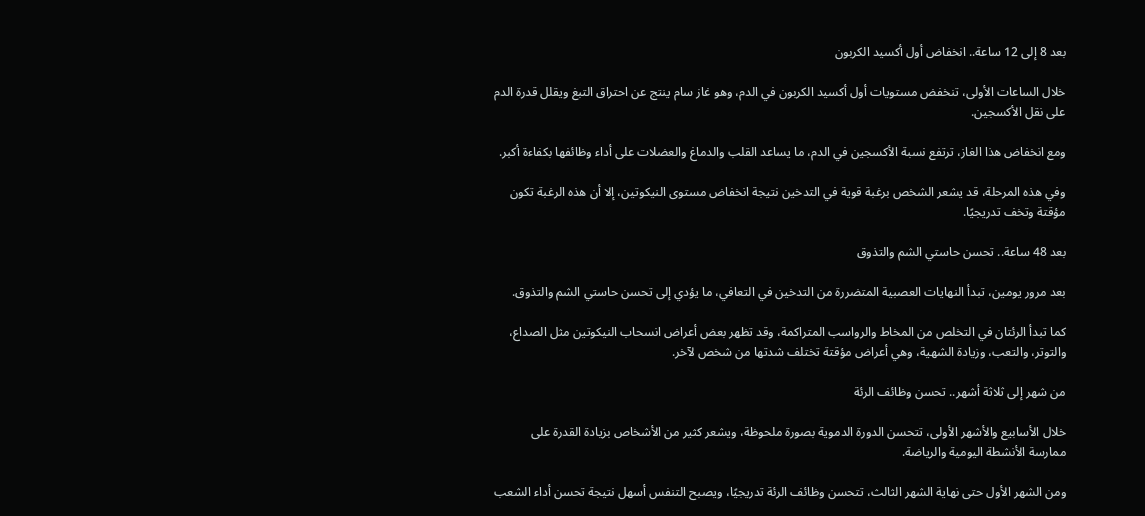بعد 8 إلى 12 ساعة.. انخفاض أول أكسيد الكربون

خلال الساعات الأولى، تنخفض مستويات أول أكسيد الكربون في الدم، وهو غاز سام ينتج عن احتراق التبغ ويقلل قدرة الدم على نقل الأكسجين.

ومع انخفاض هذا الغاز، ترتفع نسبة الأكسجين في الدم، ما يساعد القلب والدماغ والعضلات على أداء وظائفها بكفاءة أكبر.

وفي هذه المرحلة، قد يشعر الشخص برغبة قوية في التدخين نتيجة انخفاض مستوى النيكوتين، إلا أن هذه الرغبة تكون مؤقتة وتخف تدريجيًا.

بعد 48 ساعة.. تحسن حاستي الشم والتذوق

بعد مرور يومين، تبدأ النهايات العصبية المتضررة من التدخين في التعافي، ما يؤدي إلى تحسن حاستي الشم والتذوق.

كما تبدأ الرئتان في التخلص من المخاط والرواسب المتراكمة، وقد تظهر بعض أعراض انسحاب النيكوتين مثل الصداع، والتوتر، والتعب، وزيادة الشهية، وهي أعراض مؤقتة تختلف شدتها من شخص لآخر.

من شهر إلى ثلاثة أشهر.. تحسن وظائف الرئة

خلال الأسابيع والأشهر الأولى، تتحسن الدورة الدموية بصورة ملحوظة، ويشعر كثير من الأشخاص بزيادة القدرة على ممارسة الأنشطة اليومية والرياضة.

ومن الشهر الأول حتى نهاية الشهر الثالث، تتحسن وظائف الرئة تدريجيًا، ويصبح التنفس أسهل نتيجة تحسن أداء الشعب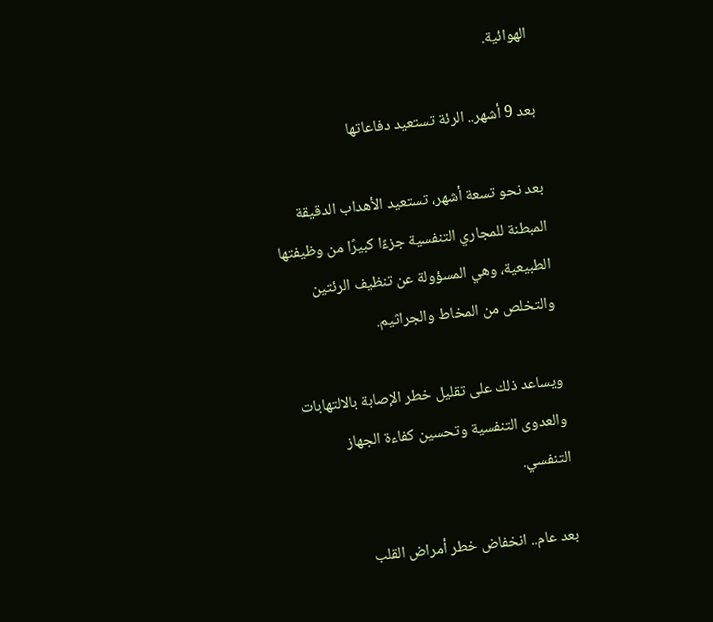الهوائية.

بعد 9 أشهر.. الرئة تستعيد دفاعاتها

بعد نحو تسعة أشهر، تستعيد الأهداب الدقيقة المبطنة للمجاري التنفسية جزءًا كبيرًا من وظيفتها الطبيعية، وهي المسؤولة عن تنظيف الرئتين والتخلص من المخاط والجراثيم.

ويساعد ذلك على تقليل خطر الإصابة بالالتهابات والعدوى التنفسية وتحسين كفاءة الجهاز التنفسي.

بعد عام.. انخفاض خطر أمراض القلب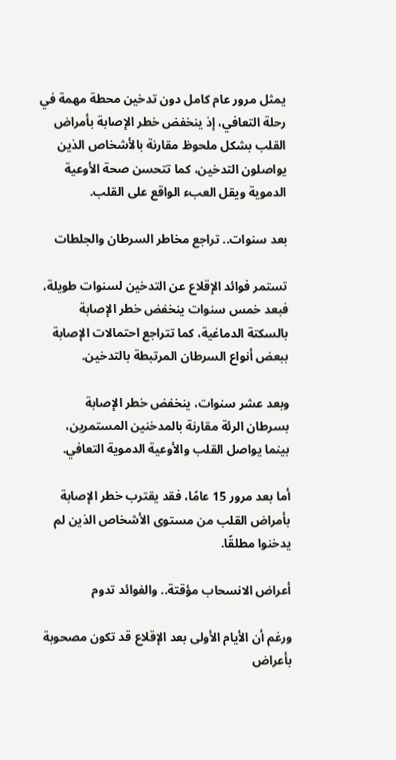يمثل مرور عام كامل دون تدخين محطة مهمة في رحلة التعافي، إذ ينخفض خطر الإصابة بأمراض القلب بشكل ملحوظ مقارنة بالأشخاص الذين يواصلون التدخين، كما تتحسن صحة الأوعية الدموية ويقل العبء الواقع على القلب.

بعد سنوات.. تراجع مخاطر السرطان والجلطات

تستمر فوائد الإقلاع عن التدخين لسنوات طويلة، فبعد خمس سنوات ينخفض خطر الإصابة بالسكتة الدماغية، كما تتراجع احتمالات الإصابة ببعض أنواع السرطان المرتبطة بالتدخين.

وبعد عشر سنوات، ينخفض خطر الإصابة بسرطان الرئة مقارنة بالمدخنين المستمرين، بينما يواصل القلب والأوعية الدموية التعافي.

أما بعد مرور 15 عامًا، فقد يقترب خطر الإصابة بأمراض القلب من مستوى الأشخاص الذين لم يدخنوا مطلقًا.

أعراض الانسحاب مؤقتة.. والفوائد تدوم

ورغم أن الأيام الأولى بعد الإقلاع قد تكون مصحوبة بأعراض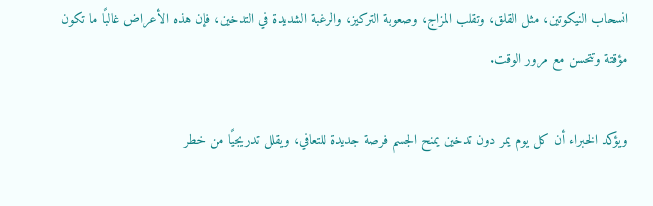انسحاب النيكوتين، مثل القلق، وتقلب المزاج، وصعوبة التركيز، والرغبة الشديدة في التدخين، فإن هذه الأعراض غالبًا ما تكون مؤقتة وتتحسن مع مرور الوقت.

ويؤكد الخبراء أن كل يوم يمر دون تدخين يمنح الجسم فرصة جديدة للتعافي، ويقلل تدريجيًا من خطر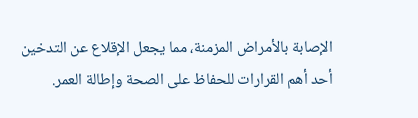الإصابة بالأمراض المزمنة، مما يجعل الإقلاع عن التدخين أحد أهم القرارات للحفاظ على الصحة وإطالة العمر.